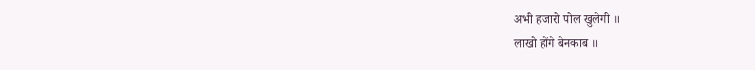अभी हजारो पोल खुलेगी ॥
लाखो होंगे बेनकाब ॥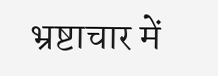भ्रष्टाचार में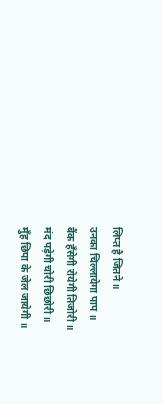लिप्त है जितने ॥
उनका चिल्लायेगा पाप ॥
बैंक हँसेगी रोयेगी तिजोरी ॥
मंद पड़ेगी चोरी छिछोरी ॥
मुँह छिपा के जेल जायेगी ॥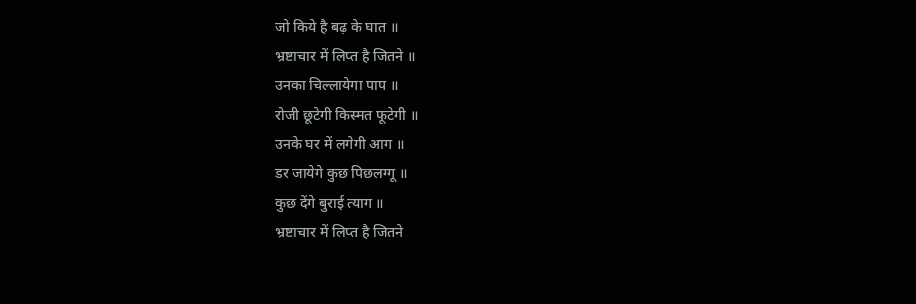जो किये है बढ़ के घात ॥
भ्रष्टाचार में लिप्त है जितने ॥
उनका चिल्लायेगा पाप ॥
रोजी छूटेगी किस्मत फूटेगी ॥
उनके घर में लगेगी आग ॥
डर जायेगे कुछ पिछलग्गू ॥
कुछ देंगे बुराई त्याग ॥
भ्रष्टाचार में लिप्त है जितने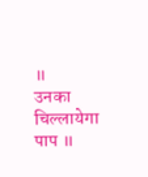॥
उनका चिल्लायेगा पाप ॥